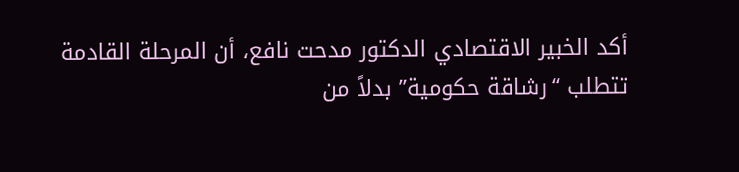أكد الخبير الاقتصادي الدكتور مدحت نافع، أن المرحلة القادمة تتطلب “رشاقة حكومية” بدلاً من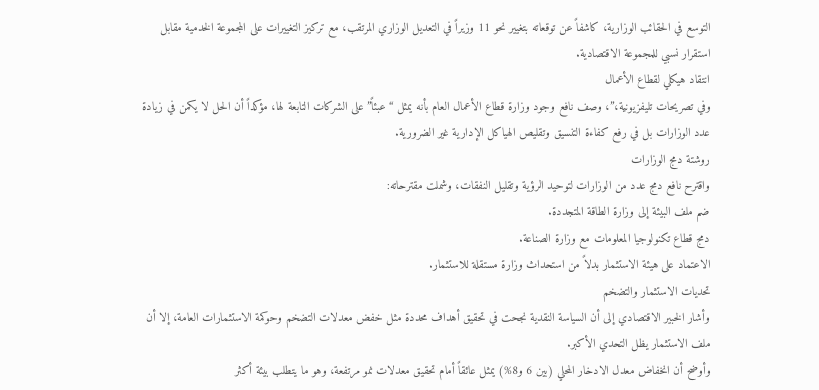التوسع في الحقائب الوزارية، كاشفاً عن توقعاته بتغيير نحو 11 وزيراً في التعديل الوزاري المرتقب، مع تركيز التغييرات على المجموعة الخدمية مقابل استقرار نسبي للمجموعة الاقتصادية.
انتقاد هيكلي لقطاع الأعمال
وفي تصريحات تليفزيونية،”، وصف نافع وجود وزارة قطاع الأعمال العام بأنه يمثل “عبئاً” على الشركات التابعة لها، مؤكداً أن الحل لا يكمن في زيادة عدد الوزارات بل في رفع كفاءة التنسيق وتقليص الهياكل الإدارية غير الضرورية.
روشتة دمج الوزارات
واقترح نافع دمج عدد من الوزارات لتوحيد الرؤية وتقليل النفقات، وشملت مقترحاته:
ضم ملف البيئة إلى وزارة الطاقة المتجددة.
دمج قطاع تكنولوجيا المعلومات مع وزارة الصناعة.
الاعتماد على هيئة الاستثمار بدلاً من استحداث وزارة مستقلة للاستثمار.
تحديات الاستثمار والتضخم
وأشار الخبير الاقتصادي إلى أن السياسة النقدية نجحت في تحقيق أهداف محددة مثل خفض معدلات التضخم وحوكمة الاستثمارات العامة، إلا أن ملف الاستثمار يظل التحدي الأكبر.
وأوضح أن انخفاض معدل الادخار المحلي (بين 6 و8%) يمثل عائقاً أمام تحقيق معدلات نمو مرتفعة، وهو ما يتطلب بيئة أكثر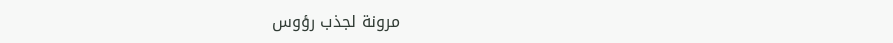مرونة لجذب رؤوس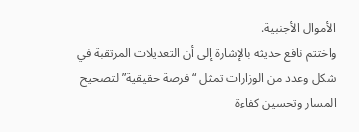الأموال الأجنبية.
واختتم نافع حديثه بالإشارة إلى أن التعديلات المرتقبة في شكل وعدد من الوزارات تمثل “فرصة حقيقية” لتصحيح المسار وتحسين كفاءة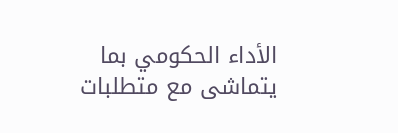الأداء الحكومي بما يتماشى مع متطلبات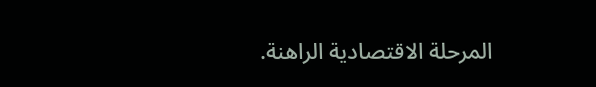المرحلة الاقتصادية الراهنة.